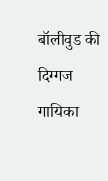बॉलीवुड की दिग्गज गायिका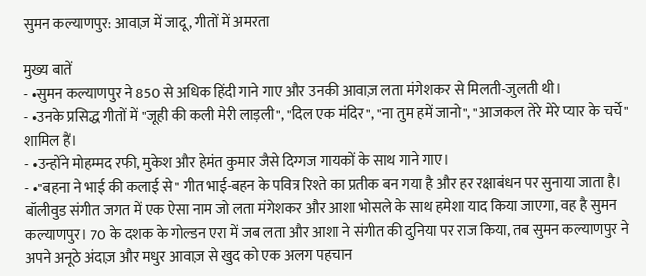सुमन कल्याणपुर: आवाज़ में जादू, गीतों में अमरता

मुख्य बातें
- •सुमन कल्याणपुर ने 850 से अधिक हिंदी गाने गाए और उनकी आवाज़ लता मंगेशकर से मिलती-जुलती थी।
- •उनके प्रसिद्ध गीतों में "जूही की कली मेरी लाड़ली", "दिल एक मंदिर", "ना तुम हमें जानो", "आजकल तेरे मेरे प्यार के चर्चे" शामिल हैं।
- •उन्होंने मोहम्मद रफी, मुकेश और हेमंत कुमार जैसे दिग्गज गायकों के साथ गाने गाए।
- •"बहना ने भाई की कलाई से" गीत भाई-बहन के पवित्र रिश्ते का प्रतीक बन गया है और हर रक्षाबंधन पर सुनाया जाता है।
बॉलीवुड संगीत जगत में एक ऐसा नाम जो लता मंगेशकर और आशा भोसले के साथ हमेशा याद किया जाएगा, वह है सुमन कल्याणपुर। 70 के दशक के गोल्डन एरा में जब लता और आशा ने संगीत की दुनिया पर राज किया, तब सुमन कल्याणपुर ने अपने अनूठे अंदाज़ और मधुर आवाज़ से खुद को एक अलग पहचान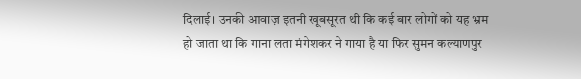दिलाई। उनकी आवाज़ इतनी खूबसूरत थी कि कई बार लोगों को यह भ्रम हो जाता था कि गाना लता मंगेशकर ने गाया है या फिर सुमन कल्याणपुर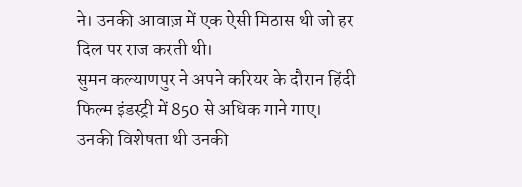ने। उनकी आवाज़ में एक ऐसी मिठास थी जो हर दिल पर राज करती थी।
सुमन कल्याणपुर ने अपने करियर के दौरान हिंदी फिल्म इंडस्ट्री में 850 से अधिक गाने गाए। उनकी विशेषता थी उनकी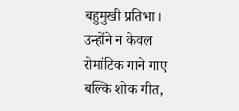बहुमुखी प्रतिभा। उन्होंने न केवल रोमांटिक गाने गाए बल्कि शोक गीत,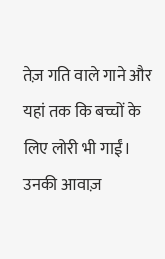तेज़ गति वाले गाने और यहां तक कि बच्चों के लिए लोरी भी गाईं। उनकी आवाज़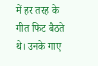में हर तरह के गीत फिट बैठते थे। उनके गाए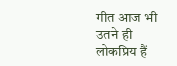गीत आज भी उतने ही लोकप्रिय हैं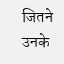जितने उनके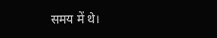समय में थे।